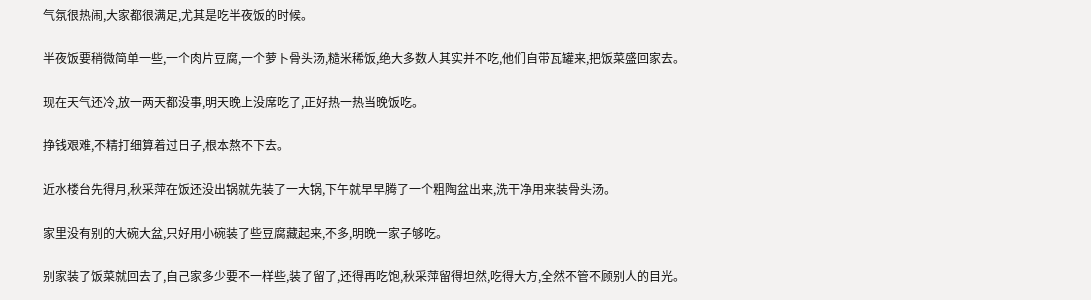气氛很热闹,大家都很满足,尤其是吃半夜饭的时候。

半夜饭要稍微简单一些,一个肉片豆腐,一个萝卜骨头汤,糙米稀饭,绝大多数人其实并不吃,他们自带瓦罐来,把饭菜盛回家去。

现在天气还冷,放一两天都没事,明天晚上没席吃了,正好热一热当晚饭吃。

挣钱艰难,不精打细算着过日子,根本熬不下去。

近水楼台先得月,秋采萍在饭还没出锅就先装了一大锅,下午就早早腾了一个粗陶盆出来,洗干净用来装骨头汤。

家里没有别的大碗大盆,只好用小碗装了些豆腐藏起来,不多,明晚一家子够吃。

别家装了饭菜就回去了,自己家多少要不一样些,装了留了,还得再吃饱,秋采萍留得坦然,吃得大方,全然不管不顾别人的目光。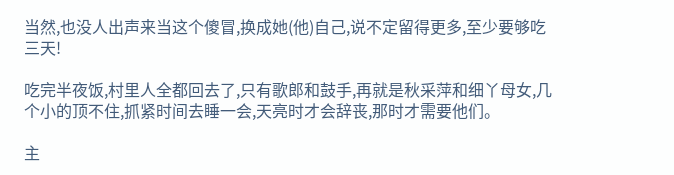当然,也没人出声来当这个傻冒,换成她(他)自己,说不定留得更多,至少要够吃三天!

吃完半夜饭,村里人全都回去了,只有歌郎和鼓手,再就是秋采萍和细丫母女,几个小的顶不住,抓紧时间去睡一会,天亮时才会辞丧,那时才需要他们。

主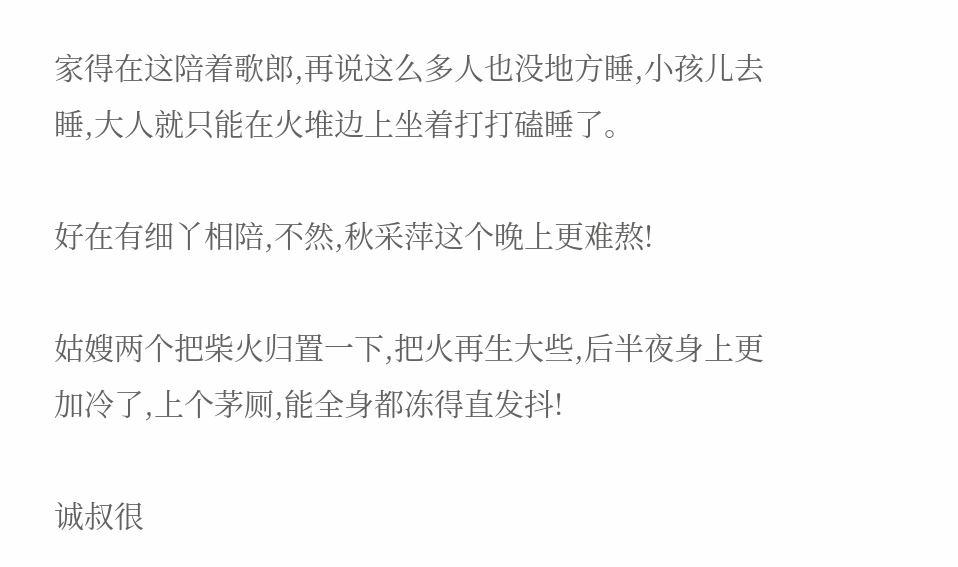家得在这陪着歌郎,再说这么多人也没地方睡,小孩儿去睡,大人就只能在火堆边上坐着打打磕睡了。

好在有细丫相陪,不然,秋采萍这个晚上更难熬!

姑嫂两个把柴火归置一下,把火再生大些,后半夜身上更加冷了,上个茅厕,能全身都冻得直发抖!

诚叔很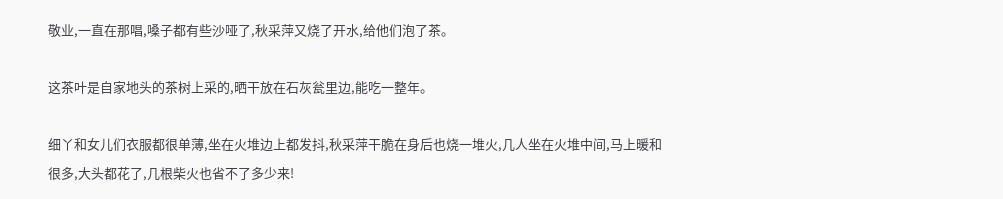敬业,一直在那唱,嗓子都有些沙哑了,秋采萍又烧了开水,给他们泡了茶。

这茶叶是自家地头的茶树上采的,晒干放在石灰瓮里边,能吃一整年。

细丫和女儿们衣服都很单薄,坐在火堆边上都发抖,秋采萍干脆在身后也烧一堆火,几人坐在火堆中间,马上暖和很多,大头都花了,几根柴火也省不了多少来!